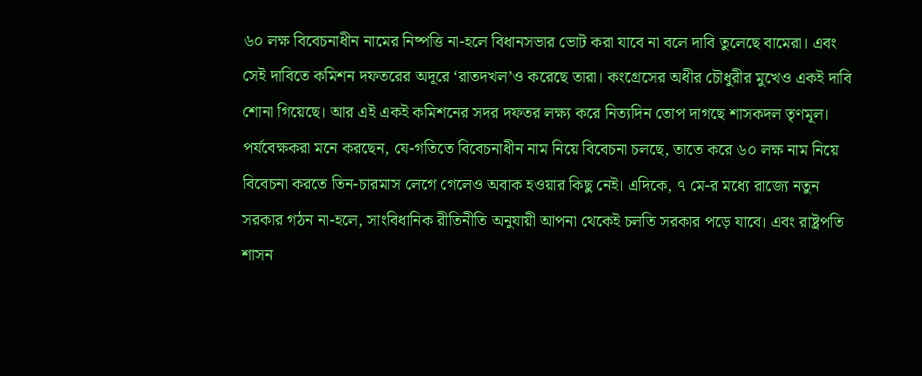৬০ লক্ষ বিবেচনাধীন নামের নিষ্পত্তি না-হলে বিধানসভার ভোট করা যাবে না বলে দাবি তুলেছে বামেরা। এবং সেই দাবিতে কমিশন দফতরের অদূরে ‘রাতদখল’ও করেছে তারা। কংগ্রেসের অধীর চৌধুরীর মুখেও একই দাবি শোনা গিয়েছে। আর এই একই কমিশনের সদর দফতর লক্ষ্য করে নিত্যদিন তোপ দাগছে শাসকদল তৃণমূল।
পর্যবেক্ষকরা মনে করছেন, যে-গতিতে বিবেচনাধীন নাম নিয়ে বিবেচনা চলছে, তাতে করে ৬০ লক্ষ নাম নিয়ে বিবেচনা করতে তিন-চারমাস লেগে গেলেও অবাক হওয়ার কিছু নেই। এদিকে, ৭ মে-র মধ্যে রাজ্যে নতুন সরকার গঠন না-হলে, সাংবিধানিক রীতিনীতি অনুযায়ী আপনা থেকেই চলতি সরকার পড়ে যাবে। এবং রাষ্ট্রপতি শাসন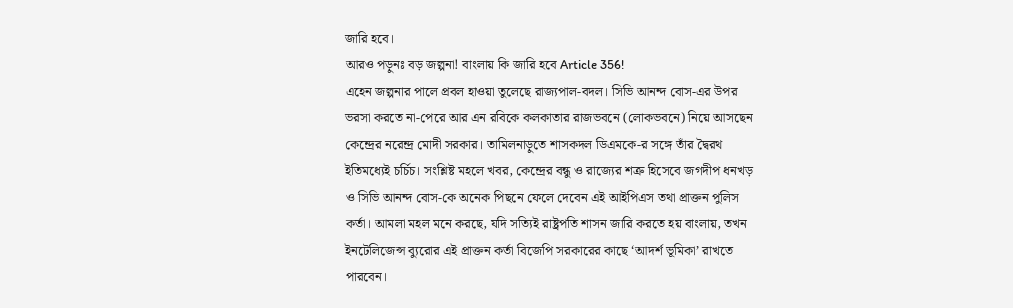জারি হবে।
আরও পড়ুনঃ বড় জল্পনা! বাংলায় কি জারি হবে Article 356!
এহেন জল্পনার পালে প্রবল হাওয়া তুলেছে রাজ্যপাল-বদল। সিভি আনন্দ বোস-এর উপর ভরসা করতে না-পেরে আর এন রবিকে কলকাতার রাজভবনে (লোকভবনে) নিয়ে আসছেন কেন্দ্রের নরেন্দ্র মোদী সরকার। তামিলনাড়ুতে শাসকদল ডিএমকে-র সঙ্গে তাঁর দ্বৈরথ ইতিমধ্যেই চর্চিচ। সংশ্লিষ্ট মহলে খবর, কেন্দ্রের বন্ধু ও রাজ্যের শত্রু হিসেবে জগদীপ ধনখড় ও সিভি আনন্দ বোস-কে অনেক পিছনে ফেলে দেবেন এই আইপিএস তথা প্রাক্তন পুলিস কর্তা। আমলা মহল মনে করছে, যদি সত্যিই রাষ্ট্রপতি শাসন জারি করতে হয় বাংলায়, তখন ইনটেলিজেন্স ব্যুরোর এই প্রাক্তন কর্তা বিজেপি সরকারের কাছে ‘আদর্শ ভূমিকা’ রাখতে পারবেন।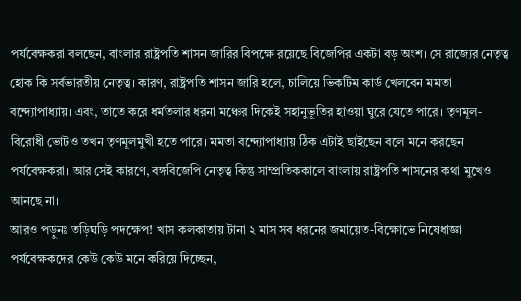পর্যবেক্ষকরা বলছেন, বাংলার রাষ্ট্রপতি শাসন জারির বিপক্ষে রয়েছে বিজেপির একটা বড় অংশ। সে রাজ্যের নেতৃত্ব হোক কি সর্বভারতীয় নেতৃত্ব। কারণ, রাষ্ট্রপতি শাসন জারি হলে, চালিয়ে ভিকটিম কার্ড খেলবেন মমতা বন্দ্যোপাধ্যায়। এবং, তাতে করে ধর্মতলার ধরনা মঞ্চের দিকেই সহানুভূতির হাওয়া ঘুরে যেতে পারে। তৃণমূল-বিরোধী ভোটও তখন তৃণমূলমুখী হতে পারে। মমতা বন্দ্যোপাধ্যায় ঠিক এটাই ছাইছেন বলে মনে করছেন পর্যবেক্ষকরা। আর সেই কারণে, বঙ্গবিজেপি নেতৃত্ব কিন্তু সাম্প্রতিককালে বাংলায় রাষ্ট্রপতি শাসনের কথা মুখেও আনছে না।
আরও পড়ুনঃ তড়িঘড়ি পদক্ষেপ! খাস কলকাতায় টানা ২ মাস সব ধরনের জমায়েত-বিক্ষোভে নিষেধাজ্ঞা
পর্যবেক্ষকদের কেউ কেউ মনে করিয়ে দিচ্ছেন,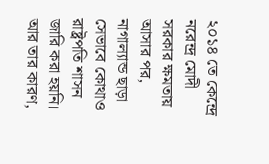২০১৪ তে কেন্দ্রে নরেন্দ্র মোদী সরকার ক্ষমতায় আসার পর, নাগাল্যান্ড ছাড়া সেভাবে কোথাও রাষ্ট্রপতি শাসন জারি করা হয়নি। আর তার কারণ,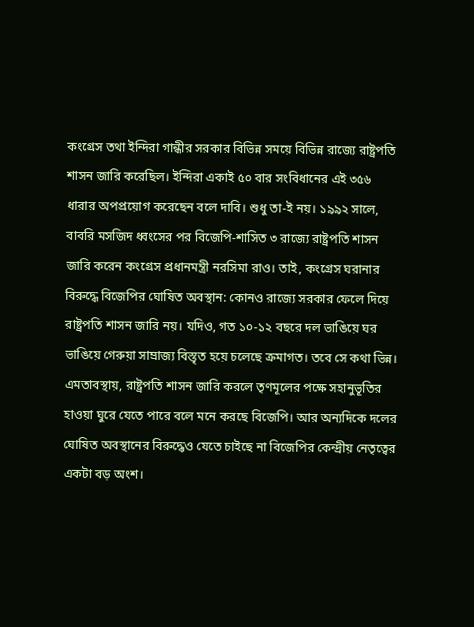কংগ্রেস তথা ইন্দিরা গান্ধীর সরকার বিভিন্ন সময়ে বিভিন্ন রাজ্যে রাষ্ট্রপতি শাসন জারি করেছিল। ইন্দিরা একাই ৫০ বার সংবিধানের এই ৩৫৬ ধারার অপপ্রয়োগ করেছেন বলে দাবি। শুধু তা-ই নয়। ১৯৯২ সালে, বাবরি মসজিদ ধ্বংসের পর বিজেপি-শাসিত ৩ রাজ্যে রাষ্ট্রপতি শাসন জারি করেন কংগ্রেস প্রধানমন্ত্রী নরসিমা রাও। তাই, কংগ্রেস ঘরানার বিরুদ্ধে বিজেপির ঘোষিত অবস্থান: কোনও রাজ্যে সরকার ফেলে দিয়ে রাষ্ট্রপতি শাসন জারি নয়। যদিও, গত ১০-১২ বছরে দল ভাঙিয়ে ঘর ভাঙিয়ে গেরুয়া সাম্রাজ্য বিস্তৃত হয়ে চলেছে ক্রমাগত। তবে সে কথা ভিন্ন।
এমতাবস্থায়, রাষ্ট্রপতি শাসন জারি করলে তৃণমূলের পক্ষে সহানুভূতির হাওয়া ঘুরে যেতে পারে বলে মনে করছে বিজেপি। আর অন্যদিকে দলের ঘোষিত অবস্থানের বিরুদ্ধেও যেতে চাইছে না বিজেপির কেন্দ্রীয় নেতৃত্বের একটা বড় অংশ।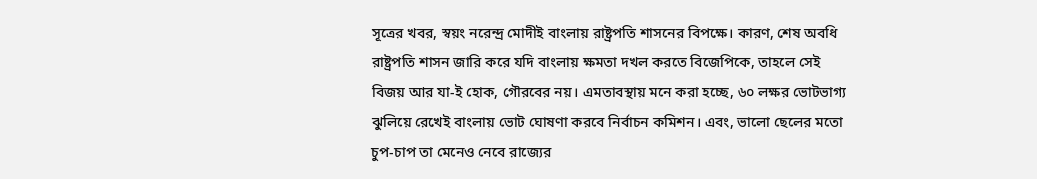সূত্রের খবর, স্বয়ং নরেন্দ্র মোদীই বাংলায় রাষ্ট্রপতি শাসনের বিপক্ষে। কারণ, শেষ অবধি রাষ্ট্রপতি শাসন জারি করে যদি বাংলায় ক্ষমতা দখল করতে বিজেপিকে, তাহলে সেই বিজয় আর যা-ই হোক, গৌরবের নয়। এমতাবস্থায় মনে করা হচ্ছে, ৬০ লক্ষর ভোটভাগ্য ঝুলিয়ে রেখেই বাংলায় ভোট ঘোষণা করবে নির্বাচন কমিশন। এবং, ভালো ছেলের মতো চুপ-চাপ তা মেনেও নেবে রাজ্যের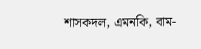শাসকদল, এমনকি, বাম-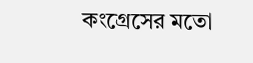কংগ্রেসের মতো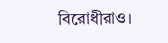বিরোধীরাও।